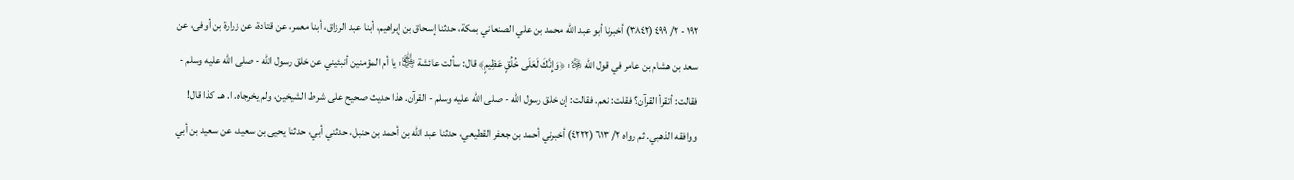١٩٢ - ٢/ ٤٩٩ (٣٨٤٢) أخبرنا أبو عبد الله محمد بن علي الصنعاني بمكة، حدثنا إسحاق بن إبراهيم، أبنا عبد الرزاق، أبنا معمر، عن قتادة، عن زرارة بن أوفى، عن سعد بن هشام بن عامر في قول الله ﷿: ﴿وَإِنَّكَ لَعَلَى خُلُقٍ عَظِيمٍ﴾ قال: سألت عائشة ﵂: يا أم المؤمنين أنبئيني عن خلق رسول الله - صلى الله عليه وسلم - فقالت: أتقرأ القرآن؟ فقلت: نعم. فقالت: إن خلق رسول الله - صلى الله عليه وسلم - القرآن. هذا حديث صحيح على شرط الشيخين، ولم يخرجاه. ا. هـ. كذا قال! ووافقه الذهبي. ثم رواه ٢/ ٦١٣ (٤٢٢٢) أخبرني أحمد بن جعفر القطيعي، حدثنا عبد الله بن أحمد بن حنبل، حدثني أبي، حدثنا يحيى بن سعيد، عن سعيد بن أبي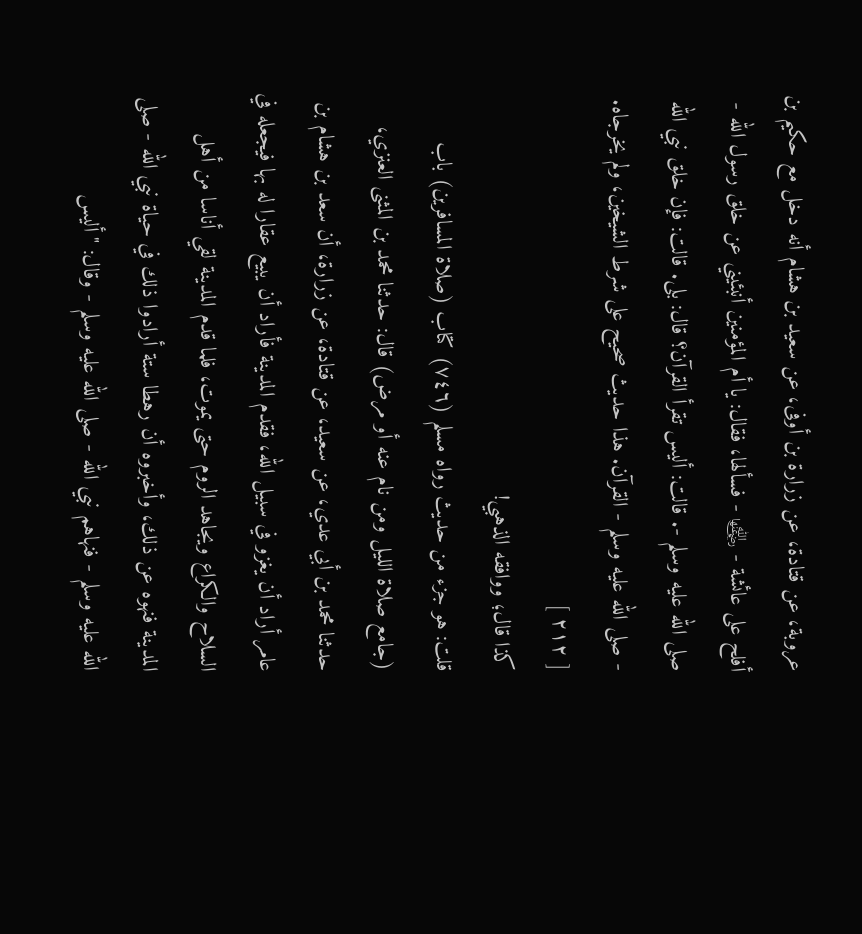عروبة، عن قتادة، عن زرارة بن أوفى، عن سعيد بن هشام أنه دخل مع حكيم بن أفلح على عائشة - ﵂ - فسألها، فقال: يا أم المؤمنين أنبئيني عن خلق رسول الله - صلى الله عليه وسلم -. قالت: أليس تقرأ القرآن؟ قال: بلى. قالت: فإن خلق نبي الله - صلى الله عليه وسلم - القرآن. هذا حديث صحيح على شرط الشيخين، ولم يخرجاه.
[ ٢١٢ ]
كذا قال؛ ووافقه الذهبي!
قلت: هو جزء من حديث رواه مسلم (٧٤٦) كتاب (صلاة المسافرين) باب (جامع صلاة الليل ومن نام عنه أو مرض) قال: حدثنا محمد بن المثنى العنزي، حدثنا محمد بن أبي عدي، عن سعيد، عن قتادة، عن زرارة، أن سعد بن هشام بن عامر أراد أن يغزو في سبيل الله، فقدم المدينة فأراد أن يبيع عقارا له بها فيجعله في السلاح والكراع ويجاهد الروم حتى يموت، فلما قدم المدينة لقي أناسا من أهل المدينة فنهوه عن ذلك، وأخبروه أن رهطا ستة أرادوا ذلك في حياة نبي الله - صلى الله عليه وسلم - فنهاهم نبي الله - صلى الله عليه وسلم - وقال: "أليس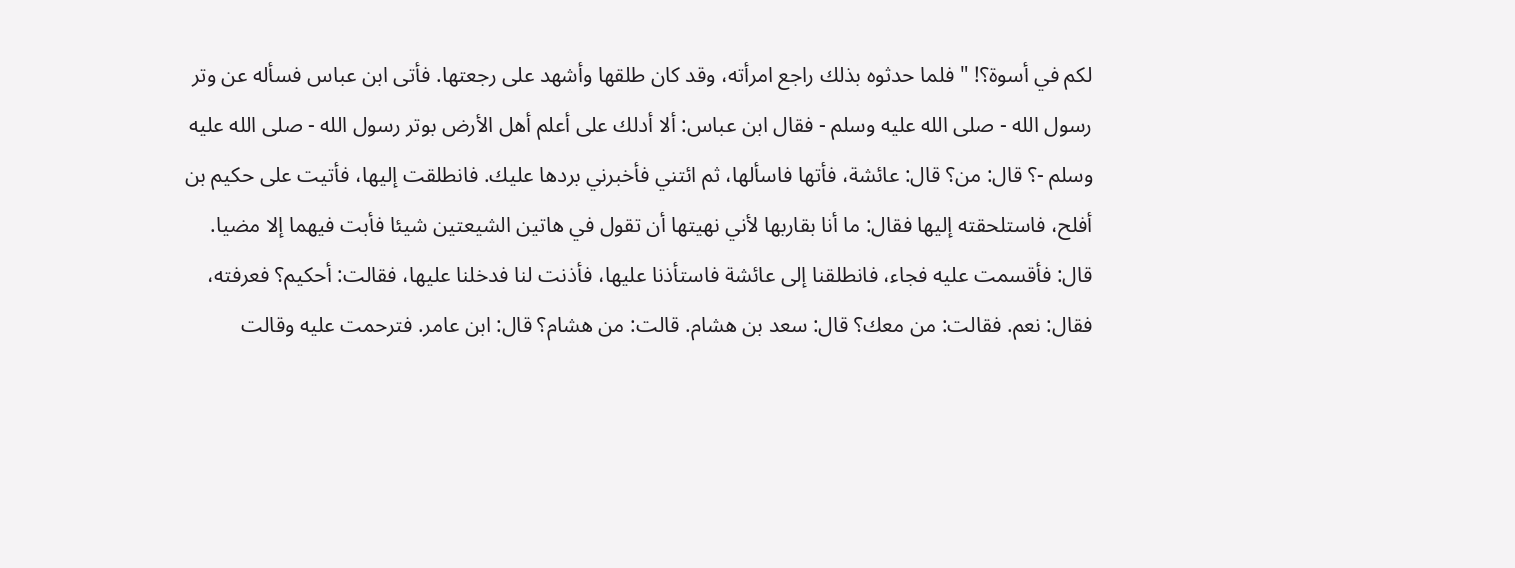لكم في أسوة؟! " فلما حدثوه بذلك راجع امرأته، وقد كان طلقها وأشهد على رجعتها. فأتى ابن عباس فسأله عن وتر رسول الله - صلى الله عليه وسلم - فقال ابن عباس: ألا أدلك على أعلم أهل الأرض بوتر رسول الله - صلى الله عليه وسلم -؟ قال: من؟ قال: عائشة، فأتها فاسألها، ثم ائتني فأخبرني بردها عليك. فانطلقت إليها، فأتيت على حكيم بن أفلح، فاستلحقته إليها فقال: ما أنا بقاربها لأني نهيتها أن تقول في هاتين الشيعتين شيئا فأبت فيهما إلا مضيا. قال: فأقسمت عليه فجاء، فانطلقنا إلى عائشة فاستأذنا عليها، فأذنت لنا فدخلنا عليها، فقالت: أحكيم؟ فعرفته، فقال: نعم. فقالت: من معك؟ قال: سعد بن هشام. قالت: من هشام؟ قال: ابن عامر. فترحمت عليه وقالت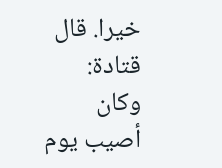خيرا. قال قتادة: وكان أصيب يوم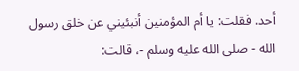أحد. فقلت: يا أم المؤمنين أنبئيني عن خلق رسول الله - صلى الله عليه وسلم -، قالت: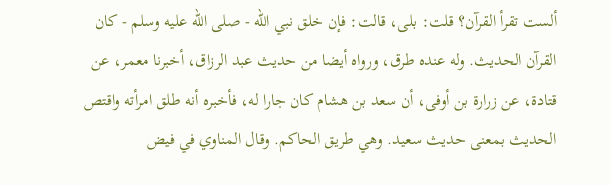ألست تقرأ القرآن؟ قلت: بلى، قالت: فإن خلق نبي الله - صلى الله عليه وسلم - كان القرآن الحديث. وله عنده طرق، ورواه أيضا من حديث عبد الرزاق، أخبرنا معمر، عن قتادة، عن زرارة بن أوفى، أن سعد بن هشام كان جارا له، فأخبره أنه طلق امرأته واقتص الحديث بمعنى حديث سعيد. وهي طريق الحاكم. وقال المناوي في فيض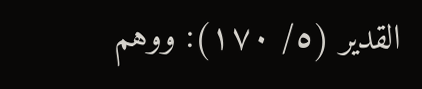القدير (٥/ ١٧٠): ووهم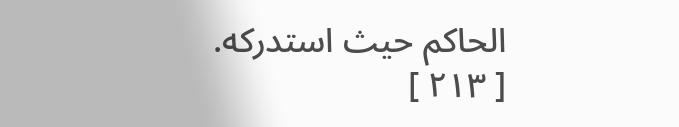الحاكم حيث استدركه.
[ ٢١٣ ]